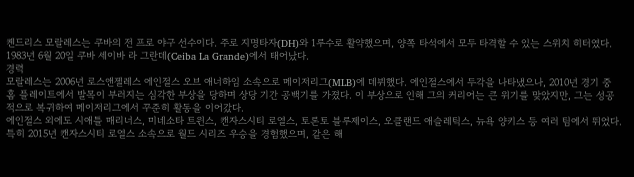켄드리스 모랄레스는 쿠바의 전 프로 야구 선수이다. 주로 지명타자(DH)와 1루수로 활약했으며, 양쪽 타석에서 모두 타격할 수 있는 스위치 히터였다. 1983년 6월 20일 쿠바 세이바 라 그란데(Ceiba La Grande)에서 태어났다.
경력
모랄레스는 2006년 로스앤젤레스 에인절스 오브 애너하임 소속으로 메이저리그(MLB)에 데뷔했다. 에인절스에서 두각을 나타냈으나, 2010년 경기 중 홈 플레이트에서 발목이 부러지는 심각한 부상을 당하며 상당 기간 공백기를 가졌다. 이 부상으로 인해 그의 커리어는 큰 위기를 맞았지만, 그는 성공적으로 복귀하여 메이저리그에서 꾸준히 활동을 이어갔다.
에인절스 외에도 시애틀 매리너스, 미네소타 트윈스, 캔자스시티 로열스, 토론토 블루제이스, 오클랜드 애슬레틱스, 뉴욕 양키스 등 여러 팀에서 뛰었다. 특히 2015년 캔자스시티 로열스 소속으로 월드 시리즈 우승을 경험했으며, 같은 해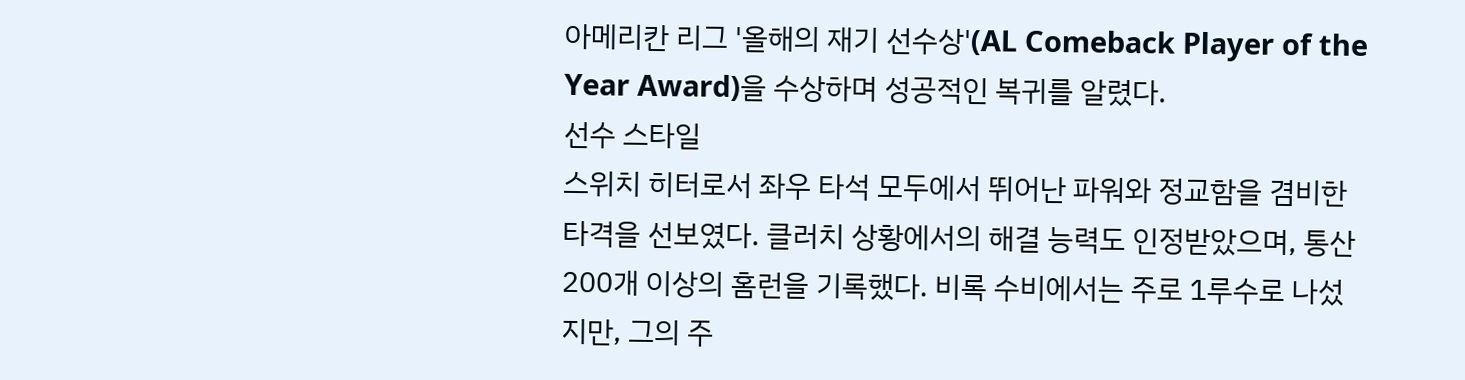아메리칸 리그 '올해의 재기 선수상'(AL Comeback Player of the Year Award)을 수상하며 성공적인 복귀를 알렸다.
선수 스타일
스위치 히터로서 좌우 타석 모두에서 뛰어난 파워와 정교함을 겸비한 타격을 선보였다. 클러치 상황에서의 해결 능력도 인정받았으며, 통산 200개 이상의 홈런을 기록했다. 비록 수비에서는 주로 1루수로 나섰지만, 그의 주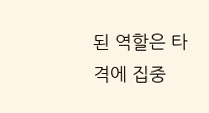된 역할은 타격에 집중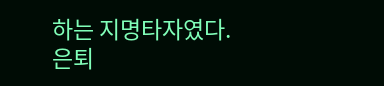하는 지명타자였다.
은퇴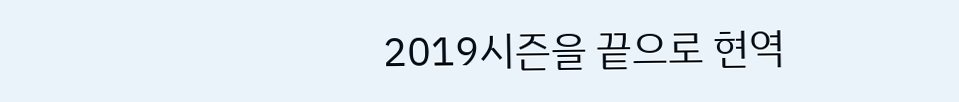2019시즌을 끝으로 현역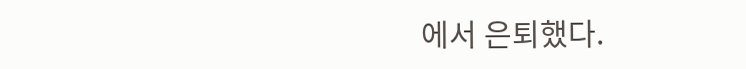에서 은퇴했다.